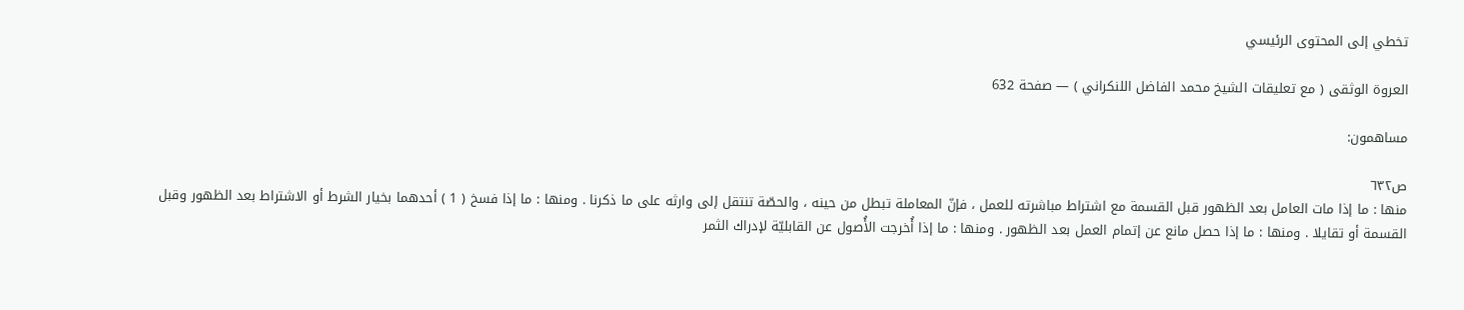تخطي إلى المحتوى الرئيسي

العروة الوثقى ( مع تعليقات الشيخ محمد الفاضل اللنكراني ) — صفحة 632

مساهمون:

ص٦٣٢
منها : ما إذا مات العامل بعد الظهور قبل القسمة مع اشتراط مباشرته للعمل ، فإنّ المعاملة تبطل من حينه ، والحصّة تنتقل إلى وارثه على ما ذكرنا . ومنها : ما إذا فسخ ( 1 ) أحدهما بخيار الشرط أو الاشتراط بعد الظهور وقبل القسمة أو تقايلا . ومنها : ما إذا حصل مانع عن إتمام العمل بعد الظهور . ومنها : ما إذا أُخرجت الأُصول عن القابليّة لإدراك الثمر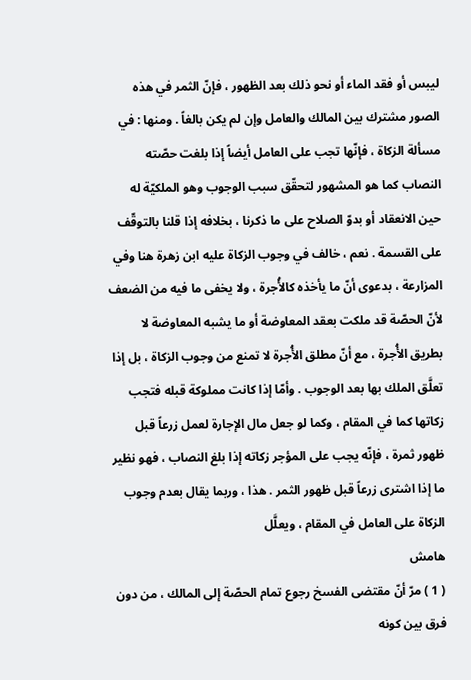ليبس أو فقد الماء أو نحو ذلك بعد الظهور ، فإنّ الثمر في هذه الصور مشترك بين المالك والعامل وإن لم يكن بالغاً . ومنها : في مسألة الزكاة ، فإنّها تجب على العامل أيضاً إذا بلغت حصّته النصاب كما هو المشهور لتحقّق سبب الوجوب وهو الملكيّة له حين الانعقاد أو بدوّ الصلاح على ما ذكرنا ، بخلافه إذا قلنا بالتوقّف على القسمة . نعم ، خالف في وجوب الزكاة عليه ابن زهرة هنا وفي المزارعة ، بدعوى أنّ ما يأخذه كالأُجرة ، ولا يخفى ما فيه من الضعف لأنّ الحصّة قد ملكت بعقد المعاوضة أو ما يشبه المعاوضة لا بطريق الأُجرة ، مع أنّ مطلق الأُجرة لا تمنع من وجوب الزكاة ، بل إذا تعلَّق الملك بها بعد الوجوب . وأمّا إذا كانت مملوكة قبله فتجب زكاتها كما في المقام ، وكما لو جعل مال الإجارة لعمل زرعاً قبل ظهور ثمرة ، فإنّه يجب على المؤجر زكاته إذا بلغ النصاب ، فهو نظير ما إذا اشترى زرعاً قبل ظهور الثمر . هذا ، وربما يقال بعدم وجوب الزكاة على العامل في المقام ، ويعلَّل
هامش
( 1 ) مرّ أنّ مقتضى الفسخ رجوع تمام الحصّة إلى المالك ، من دون فرق بين كونه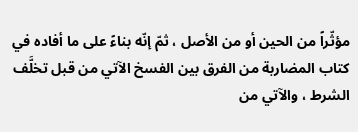مؤثّراً من الحين أو من الأصل ، ثمّ إنّه بناءً على ما أفاده في كتاب المضاربة من الفرق بين الفسخ الآتي من قبل تخلَّف الشرط ، والآتي من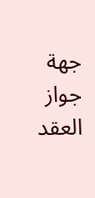جهة جواز العقد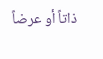ذاتاً أو عرضاً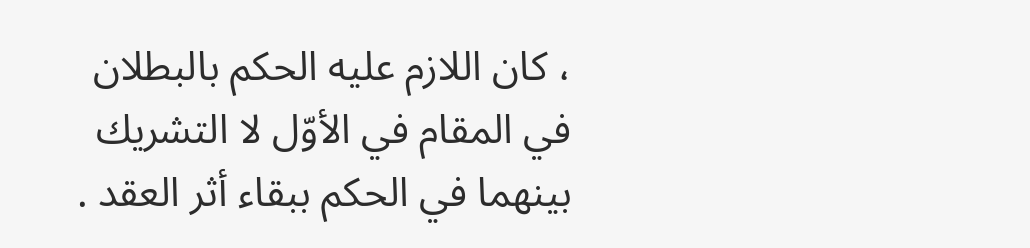، كان اللازم عليه الحكم بالبطلان في المقام في الأوّل لا التشريك بينهما في الحكم ببقاء أثر العقد .